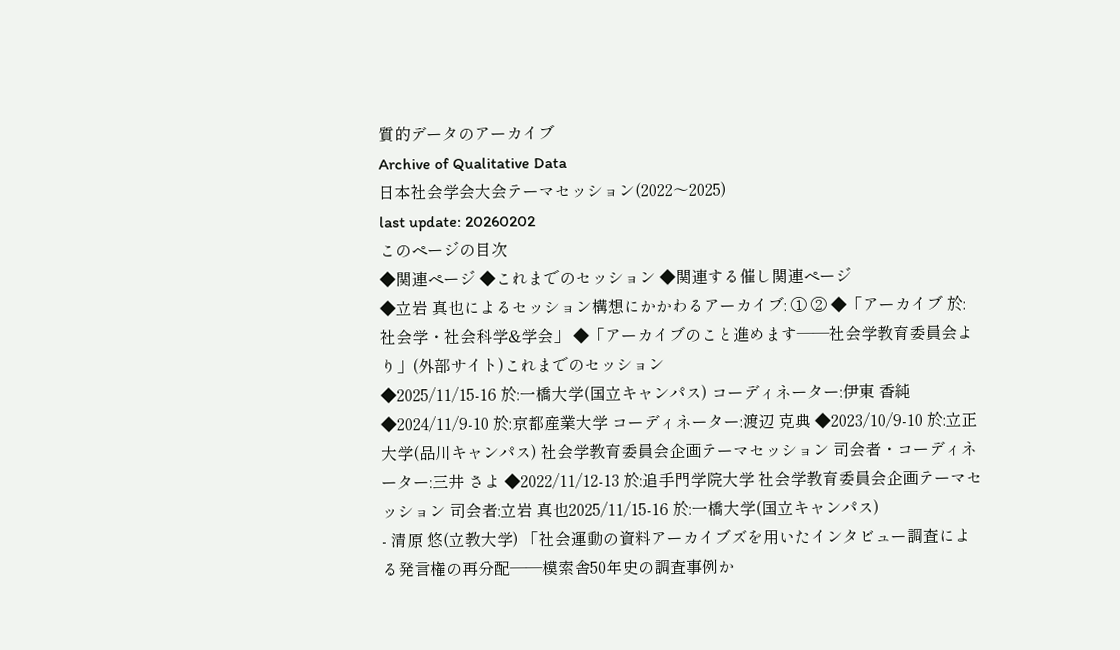質的データのアーカイブ
Archive of Qualitative Data
日本社会学会大会テーマセッション(2022〜2025)
last update: 20260202
このページの目次
◆関連ページ ◆これまでのセッション ◆関連する催し関連ページ
◆立岩 真也によるセッション構想にかかわるアーカイブ: ① ② ◆「アーカイブ 於:社会学・社会科学&学会」 ◆「アーカイブのこと進めます――社会学教育委員会より」(外部サイト)これまでのセッション
◆2025/11/15-16 於:一橋大学(国立キャンパス) コーディネーター:伊東 香純 ◆2024/11/9-10 於:京都産業大学 コーディネーター:渡辺 克典 ◆2023/10/9-10 於:立正大学(品川キャンパス) 社会学教育委員会企画テーマセッション 司会者・コーディネーター:三井 さよ ◆2022/11/12-13 於:追手門学院大学 社会学教育委員会企画テーマセッション 司会者:立岩 真也2025/11/15-16 於:一橋大学(国立キャンパス)
- 清原 悠(立教大学) 「社会運動の資料アーカイブズを用いたインタビュー調査による発言権の再分配——模索舎50年史の調査事例か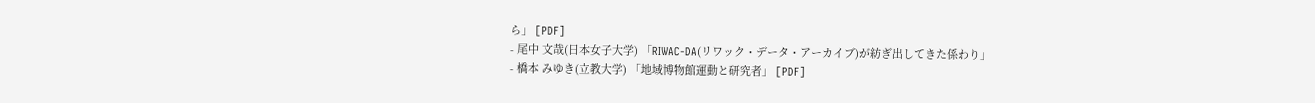ら」 [PDF]
- 尾中 文哉(日本女子大学) 「RIWAC-DA(リワック・データ・アーカイブ)が紡ぎ出してきた係わり」
- 橋本 みゆき(立教大学) 「地域博物館運動と研究者」 [PDF]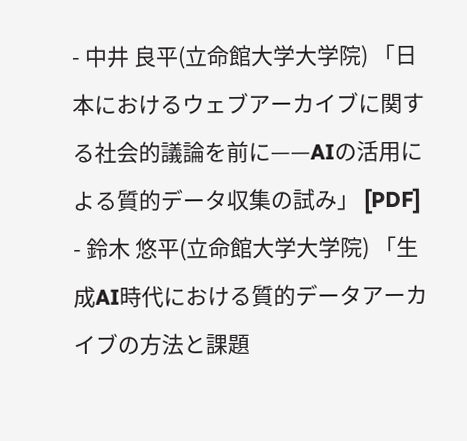- 中井 良平(立命館大学大学院) 「日本におけるウェブアーカイブに関する社会的議論を前に——AIの活用による質的データ収集の試み」 [PDF]
- 鈴木 悠平(立命館大学大学院) 「生成AI時代における質的データアーカイブの方法と課題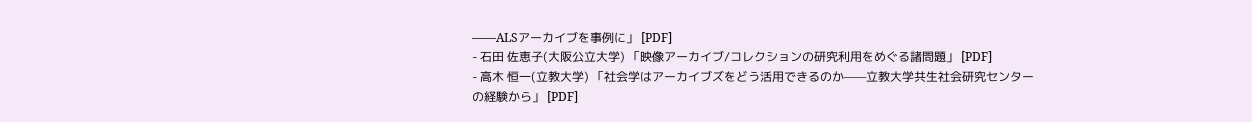——ALSアーカイブを事例に」 [PDF]
- 石田 佐恵子(大阪公立大学) 「映像アーカイブ/コレクションの研究利用をめぐる諸問題」 [PDF]
- 高木 恒一(立教大学) 「社会学はアーカイブズをどう活用できるのか——立教大学共生社会研究センターの経験から」 [PDF]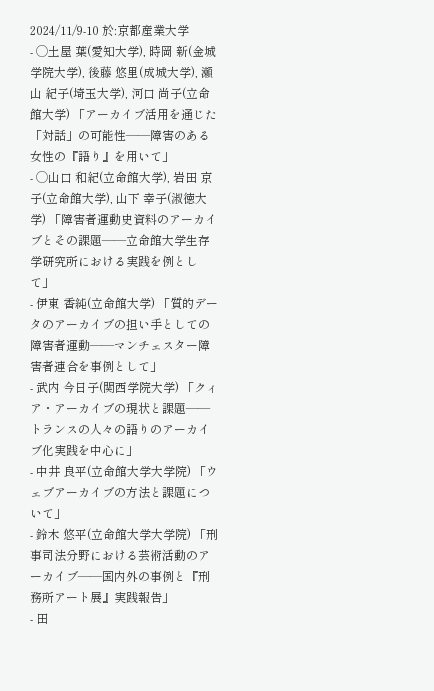2024/11/9-10 於:京都産業大学
- ◯土屋 葉(愛知大学), 時岡 新(金城学院大学), 後藤 悠里(成城大学), 瀬山 紀子(埼玉大学), 河口 尚子(立命館大学) 「アーカイブ活用を通じた「対話」の可能性——障害のある女性の『語り』を用いて」
- ◯山口 和紀(立命館大学), 岩田 京子(立命館大学), 山下 幸子(淑徳大学) 「障害者運動史資料のアーカイブとその課題——立命館大学生存学研究所における実践を例として」
- 伊東 香純(立命館大学) 「質的データのアーカイブの担い手としての障害者運動——マンチェスター障害者連合を事例として」
- 武内 今日子(関西学院大学) 「クィア・アーカイブの現状と課題——トランスの人々の語りのアーカイブ化実践を中心に」
- 中井 良平(立命館大学大学院) 「ウェブアーカイブの方法と課題について」
- 鈴木 悠平(立命館大学大学院) 「刑事司法分野における芸術活動のアーカイブ——国内外の事例と『刑務所アート展』実践報告」
- 田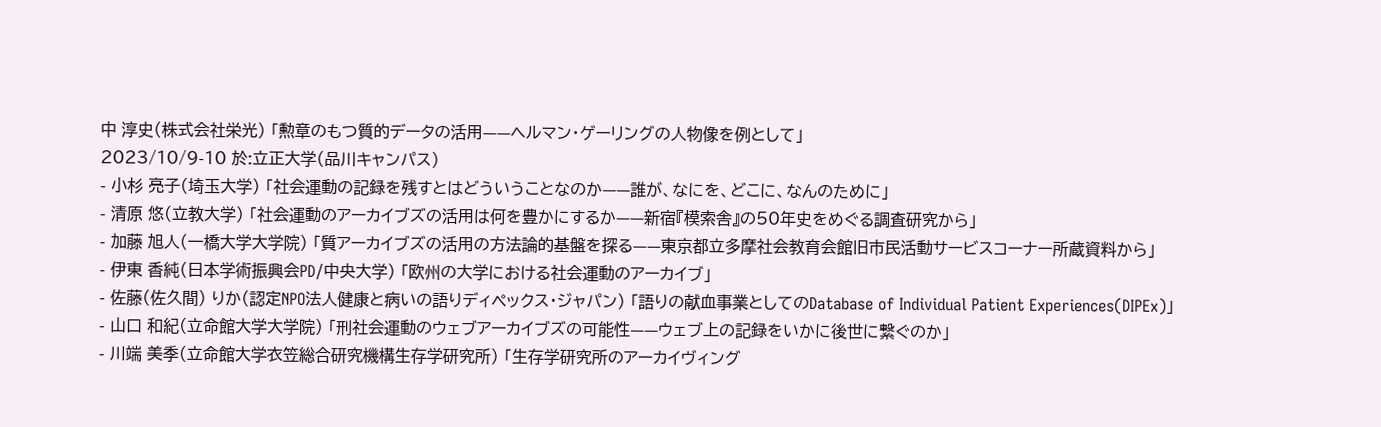中 淳史(株式会社栄光) 「勲章のもつ質的データの活用——ヘルマン・ゲーリングの人物像を例として」
2023/10/9-10 於:立正大学(品川キャンパス)
- 小杉 亮子(埼玉大学) 「社会運動の記録を残すとはどういうことなのか——誰が、なにを、どこに、なんのために」
- 清原 悠(立教大学) 「社会運動のアーカイブズの活用は何を豊かにするか——新宿『模索舎』の50年史をめぐる調査研究から」
- 加藤 旭人(一橋大学大学院) 「質アーカイブズの活用の方法論的基盤を探る——東京都立多摩社会教育会館旧市民活動サービスコーナー所蔵資料から」
- 伊東 香純(日本学術振興会PD/中央大学) 「欧州の大学における社会運動のアーカイブ」
- 佐藤(佐久間) りか(認定NPO法人健康と病いの語りディペックス・ジャパン) 「語りの献血事業としてのDatabase of Individual Patient Experiences(DIPEx)」
- 山口 和紀(立命館大学大学院) 「刑社会運動のウェブアーカイブズの可能性——ウェブ上の記録をいかに後世に繋ぐのか」
- 川端 美季(立命館大学衣笠総合研究機構生存学研究所) 「生存学研究所のアーカイヴィング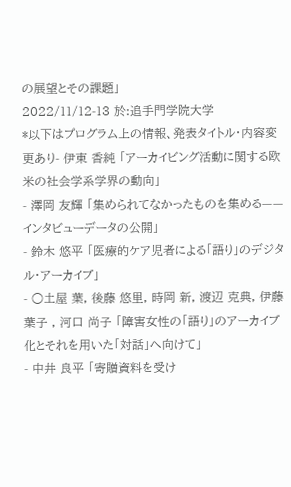の展望とその課題」
2022/11/12-13 於:追手門学院大学
*以下はプログラム上の情報、発表タイトル・内容変更あり- 伊東 香純 「アーカイビング活動に関する欧米の社会学系学界の動向」
- 澤岡 友輝 「集められてなかったものを集める——インタビューデータの公開」
- 鈴木 悠平 「医療的ケア児者による「語り」のデジタル・アーカイブ」
- ○土屋 葉, 後藤 悠里, 時岡 新, 渡辺 克典, 伊藤 葉子 , 河口 尚子 「障害女性の「語り」のアーカイブ化とそれを用いた「対話」へ向けて」
- 中井 良平 「寄贈資料を受け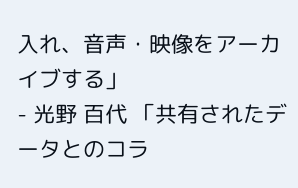入れ、音声・映像をアーカイブする」
- 光野 百代 「共有されたデータとのコラ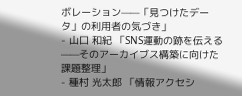ボレーション——「見つけたデータ」の利用者の気づき」
- 山口 和紀 「SNS運動の跡を伝える——そのアーカイブス構築に向けた課題整理」
- 種村 光太郎 「情報アクセシ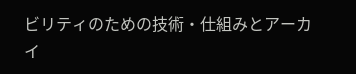ビリティのための技術・仕組みとアーカイ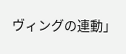ヴィングの連動」